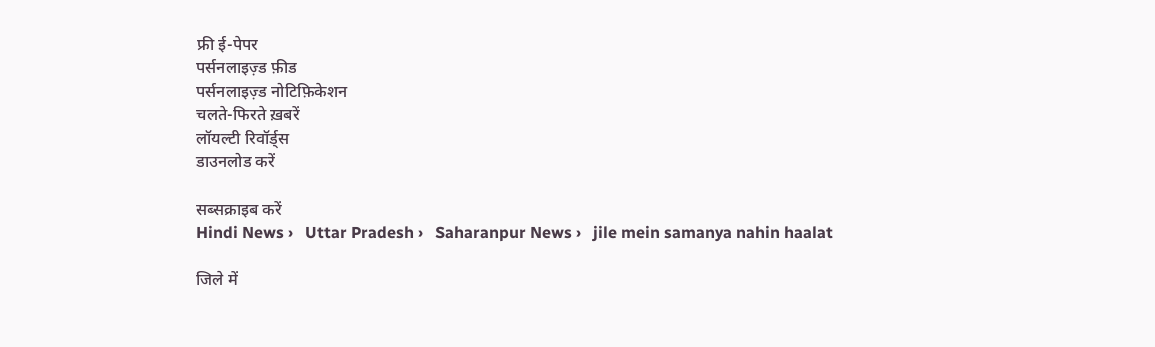फ्री ई-पेपर
पर्सनलाइज़्ड फ़ीड
पर्सनलाइज़्ड नोटिफ़िकेशन
चलते-फिरते ख़बरें
लॉयल्टी रिवॉर्ड्स
डाउनलोड करें

सब्सक्राइब करें
Hindi News ›   Uttar Pradesh ›   Saharanpur News ›   jile mein samanya nahin haalat

जिले में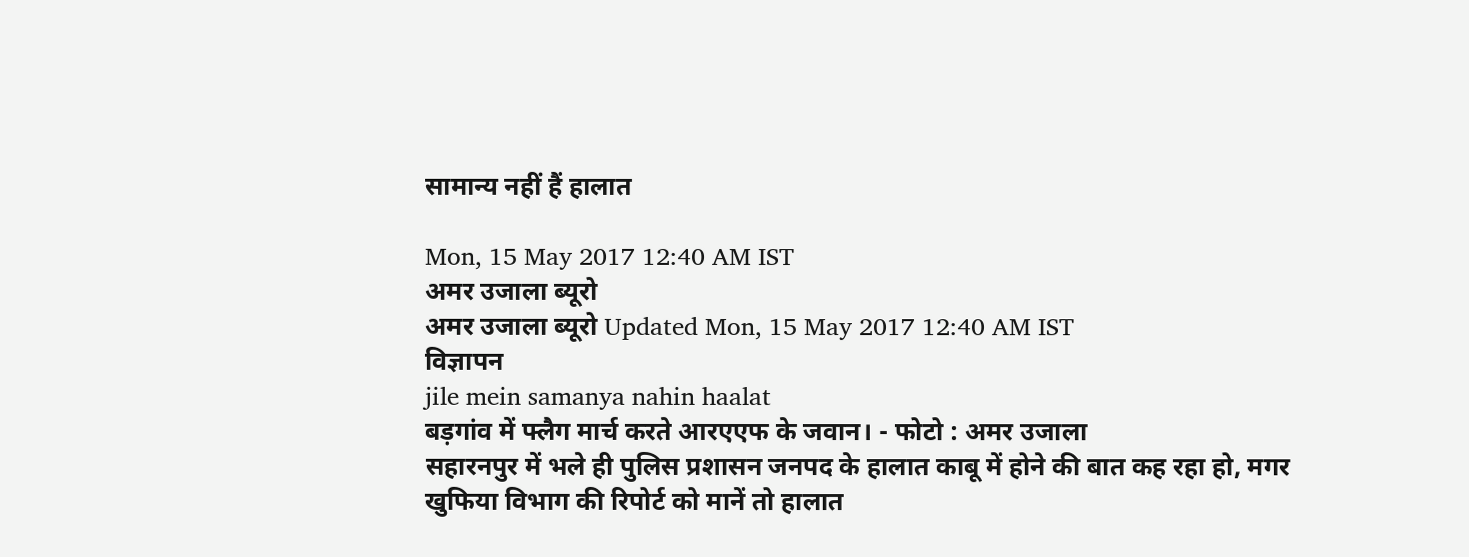सामान्य नहीं हैं हालात

Mon, 15 May 2017 12:40 AM IST
अमर उजाला ब्यूरो
अमर उजाला ब्यूरो Updated Mon, 15 May 2017 12:40 AM IST
विज्ञापन
jile mein samanya nahin haalat
बड़गांव में फ्लैग मार्च करते आरएएफ के जवान। - फोटो : अमर उजाला
सहारनपुर में भले ही पुलिस प्रशासन जनपद के हालात काबू में होने की बात कह रहा हो, मगर खुफिया विभाग की रिपोर्ट को मानें तो हालात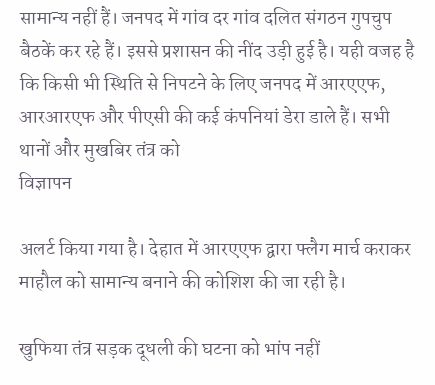सामान्य नहीं हैं। जनपद में गांव दर गांव दलित संगठन गुपचुप बैठकें कर रहे हैं। इससे प्रशासन की नींद उड़ी हुई है। यही वजह है कि किसी भी स्थिति से निपटने के लिए जनपद में आरएएफ, आरआरएफ और पीएसी की कई कंपनियां डेरा डाले हैं। सभी थानों और मुखबिर तंत्र को
विज्ञापन

अलर्ट किया गया है। देहात में आरएएफ द्वारा फ्लैग मार्च कराकर माहौल को सामान्य बनाने की कोशिश की जा रही है।

खुफिया तंत्र सड़क दूधली की घटना को भांप नहीं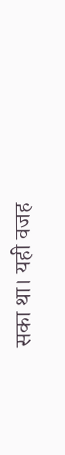सका था। यही वजह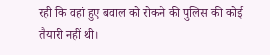रही कि वहां हुए बवाल को रोकने की पुलिस की कोई तैयारी नहीं थी।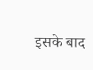इसके बाद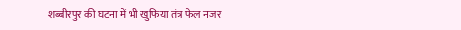शब्बीरपुर की घटना में भी खुफिया तंत्र फेल नजर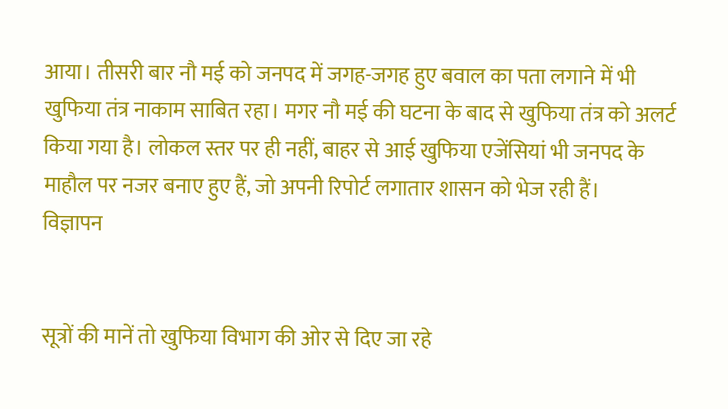आया। तीसरी बार नौ मई को जनपद में जगह-जगह हुए बवाल का पता लगाने में भी खुफिया तंत्र नाकाम साबित रहा। मगर नौ मई की घटना के बाद से खुफिया तंत्र को अलर्ट किया गया है। लोकल स्तर पर ही नहीं, बाहर से आई खुफिया एजेंसियां भी जनपद के माहौल पर नजर बनाए हुए हैं, जो अपनी रिपोर्ट लगातार शासन को भेज रही हैं।
विज्ञापन


सूत्रों की मानें तो खुफिया विभाग की ओर से दिए जा रहे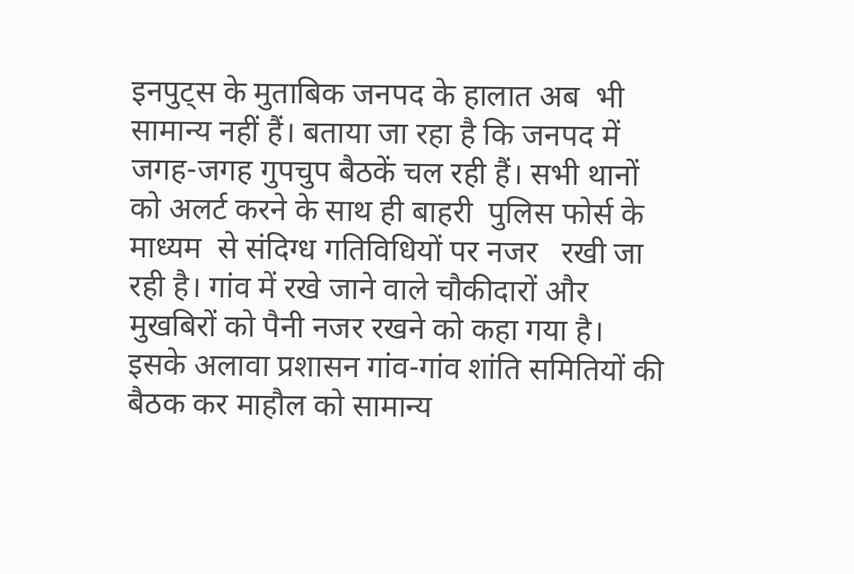इनपुट्स के मुताबिक जनपद के हालात अब  भी सामान्य नहीं हैं। बताया जा रहा है कि जनपद में जगह-जगह गुपचुप बैठकें चल रही हैं। सभी थानों को अलर्ट करने के साथ ही बाहरी  पुलिस फोर्स के माध्यम  से संदिग्ध गतिविधियों पर नजर   रखी जा रही है। गांव में रखे जाने वाले चौकीदारों और मुखबिरों को पैनी नजर रखने को कहा गया है। इसके अलावा प्रशासन गांव-गांव शांति समितियों की बैठक कर माहौल को सामान्य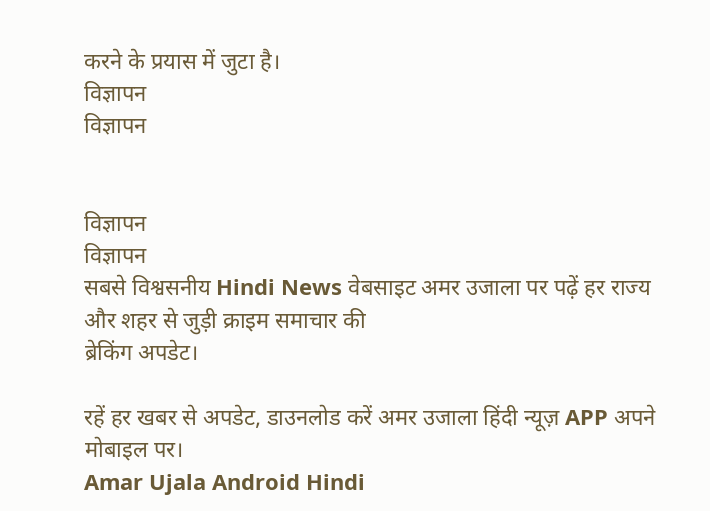करने के प्रयास में जुटा है।
विज्ञापन
विज्ञापन


विज्ञापन
विज्ञापन
सबसे विश्वसनीय Hindi News वेबसाइट अमर उजाला पर पढ़ें हर राज्य और शहर से जुड़ी क्राइम समाचार की
ब्रेकिंग अपडेट।

रहें हर खबर से अपडेट, डाउनलोड करें अमर उजाला हिंदी न्यूज़ APP अपने मोबाइल पर।
Amar Ujala Android Hindi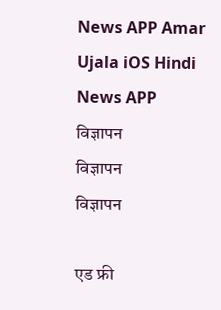News APP Amar Ujala iOS Hindi News APP
विज्ञापन
विज्ञापन
विज्ञापन

एड फ्री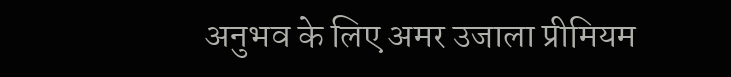अनुभव के लिए अमर उजाला प्रीमियम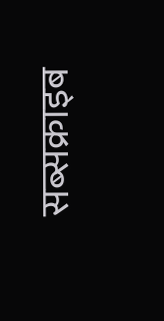सब्सक्राइब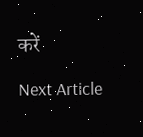करें

Next Article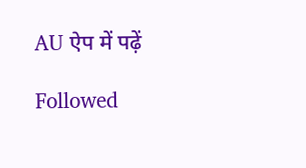AU ऐप में पढ़ें

Followed